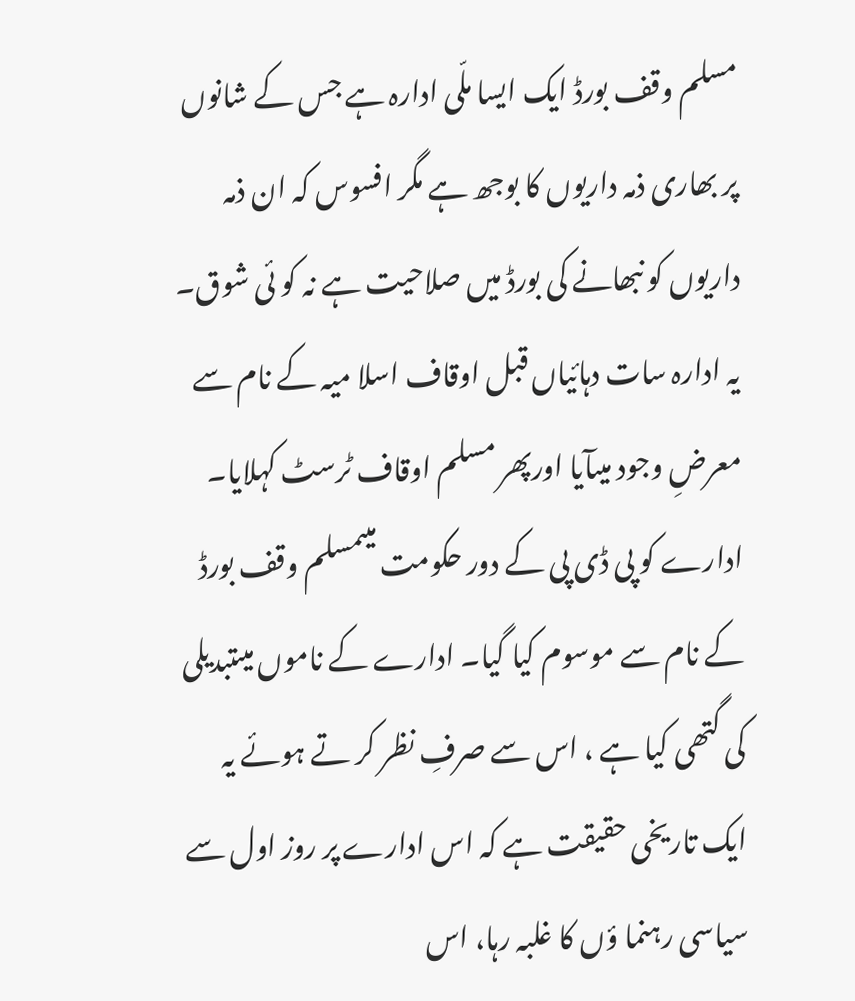مسلم وقف بورڈ ایک ایسا ملّی ادارہ ہے جس کے شانوں پر بھاری ذمہ داریوں کا بوجھ ہے مگر افسوس کہ ان ذمہ داریوں کو نبھانے کی بورڈ میں صلاحیت ہے نہ کو ئی شوق۔ یہ ادارہ سات دہائیاں قبل اوقاف اسلا میہ کے نام سے معرضِ وجود میںآیا اورپھر مسلم اوقاف ٹرسٹ کہلایا۔ ادارے کو پی ڈی پی کے دور حکومت میںمسلم وقف بورڈ کے نام سے موسوم کیا گیا۔ ادارے کے ناموں میںتبدیلی کی گتھی کیا ہے ، اس سے صرفِ نظر کر تے ہوئے یہ ایک تاریخی حقیقت ہے کہ اس ادارے پر روز اول سے سیاسی رہنما ؤں کا غلبہ رہا، اس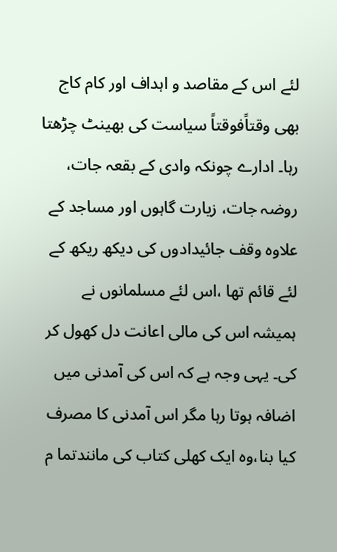لئے اس کے مقاصد و اہداف اور کام کاج بھی وقتاًفوقتاً سیاست کی بھینٹ چڑھتا رہا۔ ادارے چونکہ وادی کے بقعہ جات، روضہ جات، زیارت گاہوں اور مساجد کے علاوہ وقف جائیدادوں کی دیکھ ریکھ کے لئے قائم تھا ،اس لئے مسلمانوں نے ہمیشہ اس کی مالی اعانت دل کھول کر کی۔ یہی وجہ ہے کہ اس کی آمدنی میں اضافہ ہوتا رہا مگر اس آمدنی کا مصرف کیا بنا،وہ ایک کھلی کتاب کی مانندتما م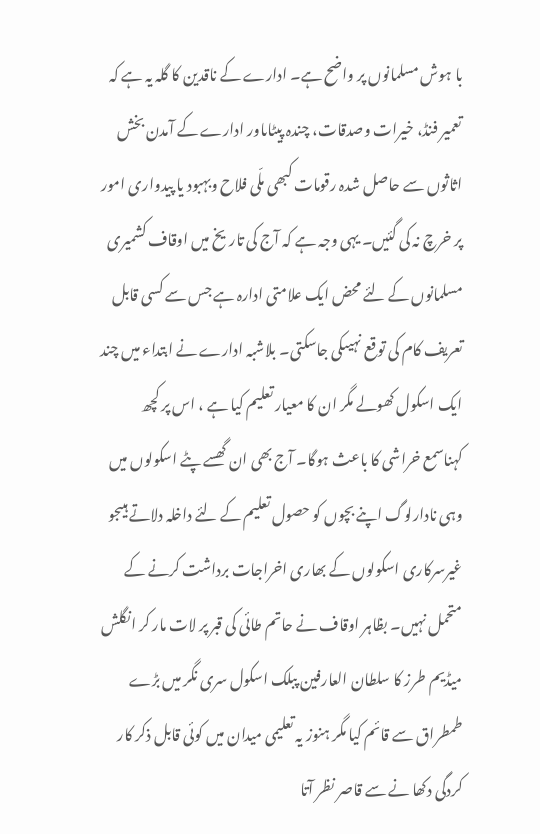با ہوش مسلمانوں پر واضح ہے۔ ادارے کے ناقدین کا گلہ یہ ہے کہ تعمیر فنڈ، خیرات وصدقات، چندہ پیٹاںاور ادارے کے آمدن بخش اثاثوں سے حاصل شدہ رقومات کبھی ملّی فلاح وبہبود یا پیدواری امور پر خرچ نہ کی گئیں۔ یہی وجہ ہے کہ آج کی تاریخ میں اوقاف کشمیری مسلمانوں کے لئے محض ایک علامتی ادارہ ہے جس سے کسی قابل تعریف کام کی توقع نہیںکی جاسکتی۔ بلاشبہ ادارے نے ابتداء میں چند ایک اسکول کھولے مگر ان کا معیار تعلیم کیا ہے ، اس پر کچھ کہناسمع خراشی کا باعث ہوگا۔ آج بھی ان گھسے پٹے اسکولوں میں وہی نادارلوگ اپنے بچوں کو حصول تعلیم کے لئے داخلہ دلاتے ہیںجو غیرسرکاری اسکولوں کے بھاری اخراجات برداشت کرنے کے متحمل نہیں۔ بظاہر اوقاف نے حاتم طائی کی قبر پر لات مار کر انگلش میڈیم طرز کا سلطان العارفین پبلک اسکول سری نگر میں بڑے طمطراق سے قائم کیا مگر ہنوز یہ تعلیمی میدان میں کوئی قابل ذکر کار کردگی دکھا نے سے قاصر نظر آتا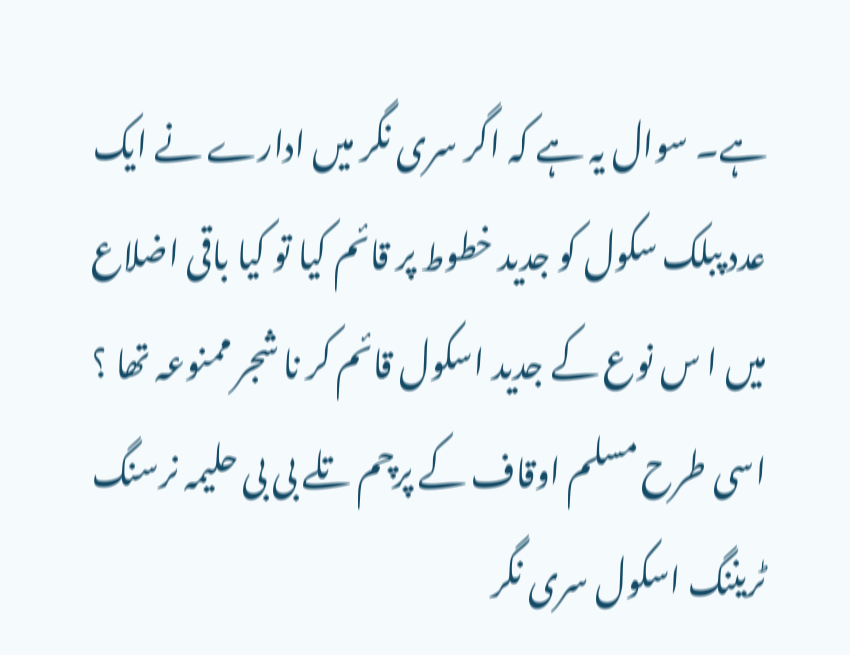ہے۔ سوال یہ ہے کہ اگر سری نگر میں ادارے نے ایک عدد پبلک سکول کو جدید خطوط پر قائم کیا تو کیا باقی اضلاع میں ا س نوع کے جدید اسکول قائم کر نا شجر ممنوعہ تھا ؟ اسی طرح مسلم اوقاف کے پرچم تلے بی بی حلیمہ نرسنگ ٹریننگ اسکول سری نگر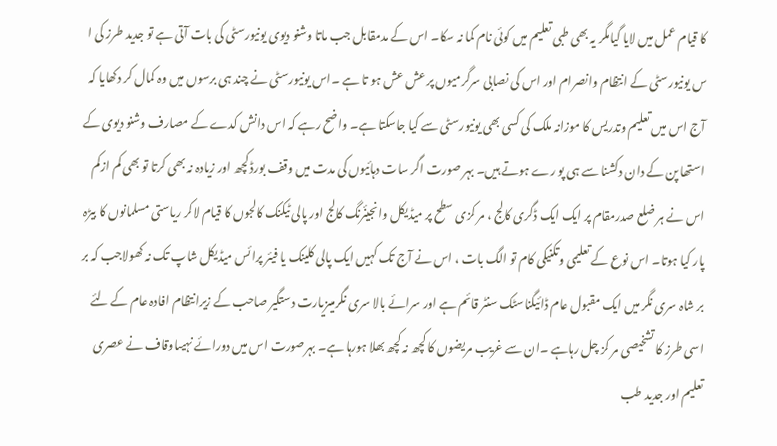کا قیام عمل میں لایا گیامگر یہ بھی طبی تعلیم میں کوئی نام کما نہ سکا۔ اس کے مدمقابل جب ماتا وشنو دیوی یونیورسٹی کی بات آتی ہے تو جدید طرز کی ا س یونیورسٹی کے انتظام وانصرام اور اس کی نصابی سرگرمیوں پر عش عش ہو تا ہے ۔اس یونیورسٹی نے چند ہی برسوں میں وہ کمال کر دکھایا کہ آج اس میں تعلیم وتدریس کا موزانہ ملک کی کسی بھی یونیورسٹی سے کیا جاسکتا ہے۔ واضح رہے کہ اس دانش کدے کے مصارف وشنو دیوی کے استھا پن کے دان دکشنا سے ہی پو رے ہوتے ہیں۔ بہر صورت اگر سات دہائیوں کی مدت میں وقف بورڈ کچھ اور زیادہ نہ بھی کرتا تو بھی کم ازکم اس نے ہر ضلع صدرمقام پر ایک ایک ڈگری کالج ، مر کزی سطح پر میڈیکل وانجینٔرنگ کالج اور پالی ٹیکنک کالجوں کا قیام لاکر ریاستی مسلمانوں کا بیڑہ پار کیا ہوتا۔ اس نوع کے تعلیمی وتکنیکی کام تو الگ بات ، اس نے آج تک کہیں ایک پالی کلینک یا فیئر پرائس میڈیکل شاپ تک نہ کھولاجب کہ بر بر شاہ سری نگر میں ایک مقبول عام ڈائیگناسٹک سنٹر قائم ہے اور سرائے بالا سری نگرمیںزیارت دستگیر صاحب کے زیرانتظام افادہ عام کے لئے اسی طرز کا تشخیصی مر کز چل رہاہے ۔ان سے غریب مریضوں کا کچھ نہ کچھ بھلا ہورہا ہے۔ بہرصورت اس میں دورائے نہیںاوقاف نے عصری تعلیم اور جدید طب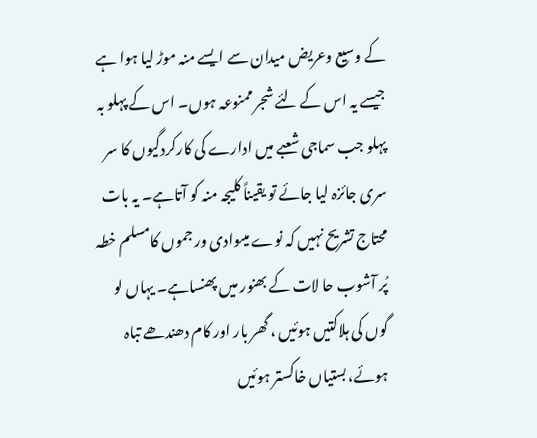کے وسیع وعریض میدان سے ایسے منہ موڑ لیا ہوا ہے جیسے یہ اس کے لئے شجر ممنوعہ ہوں۔ اس کے پہلو بہ پہلو جب سماجی شعبے میں ادارے کی کارکردگیوں کا سر سری جائزہ لیا جائے تو یقیناً کلیجہ منہ کو آتاہے۔ یہ بات محتاج تشریح نہیں کہ نوے میںوادی ور جموں کامسلم خطہ پُر آشوب حا لات کے بھنور میں پھنساہے۔ یہاں لو گوں کی ہلاکتیں ہوئیں ، گھر بار اور کام دھندھے تباہ ہوئے، بستیاں خاکستر ہوئیں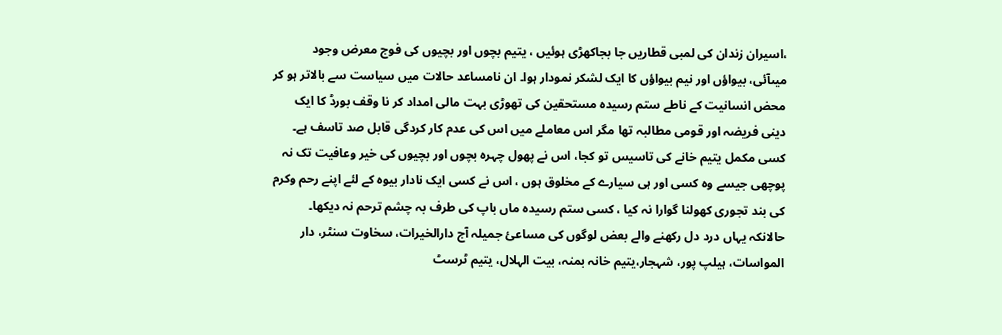،اسیران زندان کی لمبی قطاریں جا بجاکھڑی ہوئیں ، یتیم بچوں اور بچیوں کی فوج معرض وجود میںآئی، بیواؤں اور نیم بیواؤں کا ایک لشکر نمودار ہوا۔ ان نامساعد حالات میں سیاست سے بالاتر ہو کر محض انسانیت کے ناطے ستم رسیدہ مستحقین کی تھوڑی بہت مالی امداد کر نا وقف بورڈ کا ایک دینی فریضہ اور قومی مطالبہ تھا مگر اس معاملے میں اس کی عدم کار کردگی قابل صد تاسف ہے۔ کسی مکمل یتیم خانے کی تاسیس تو کجا، اس نے پھول چہرہ بچوں اور بچیوں کی خیر وعافیت تک نہ پوچھی جیسے وہ کسی اور ہی سیارے کے مخلوق ہوں ، اس نے کسی ایک نادار بیوہ کے لئے اپنے رحم وکرم کی بند تجوری کھولنا گوارا نہ کیا ، کسی ستم رسیدہ ماں باپ کی طرف بہ چشم ترحم نہ دیکھا۔ حالانکہ یہاں درد دل رکھنے والے بعض لوگوں کی مساعیٔ جمیلہ آج دارالخیرات، سخاوت سنٹر، دار المواسات، ہیلپ پور، شہجار،یتیم خانہ بمنہ، بیت الہلال، یتیم ٹرسٹ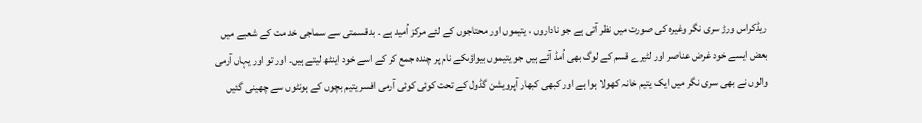ریڈکراس ورڑ سری نگر وغیرہ کی صورت میں نظر آتی ہے جو ناداروں ، یتیموں اور محتاجوں کے لئے مرکز اُمید ہے ۔ بدقسمتی سے سماجی خد مت کے شعبے میں بعض ایسے خود غرض عناصر اور لٹیرے قسم کے لوگ بھی اُمڈ آئے ہیں جو یتیموں بیواؤںکے نام پر چندہ جمع کر کے اسے خود اینٹھ لیتے ہیں۔ اور تو اور یہاں آرمی والوں نے بھی سری نگر میں ایک یتیم خانہ کھولا ہوا ہے اور کبھی کبھار آپرویشن گڈول کے تحت کوئی کوئی آرمی افسر یتیم بچوں کے ہونٹوں سے چھینی گئیں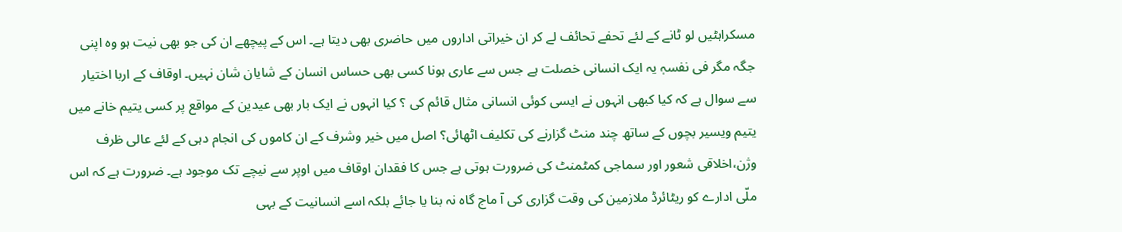مسکراہٹیں لو ٹانے کے لئے تحفے تحائف لے کر ان خیراتی اداروں میں حاضری بھی دیتا ہے۔ اس کے پیچھے ان کی جو بھی نیت ہو وہ اپنی جگہ مگر فی نفسہٖ یہ ایک انسانی خصلت ہے جس سے عاری ہونا کسی بھی حساس انسان کے شایان شان نہیں۔ اوقاف کے اربا اختیار سے سوال ہے کہ کیا کبھی انہوں نے ایسی کوئی انسانی مثال قائم کی ؟ کیا انہوں نے ایک بار بھی عیدین کے مواقع پر کسی یتیم خانے میں یتیم ویسیر بچوں کے ساتھ چند منٹ گزارنے کی تکلیف اٹھائی؟ اصل میں خیر وشرف کے ان کاموں کی انجام دہی کے لئے عالی ظرف وژن،اخلاقی شعور اور سماجی کمٹمنٹ کی ضرورت ہوتی ہے جس کا فقدان اوقاف میں اوپر سے نیچے تک موجود ہے۔ ضرورت ہے کہ اس ملّی ادارے کو ریٹائرڈ ملازمین کی وقت گزاری کی آ ماج گاہ نہ بنا یا جائے بلکہ اسے انسانیت کے بہی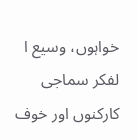خواہوں، وسیع ا لفکر سماجی کارکنوں اور خوف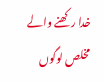خدا رکھنے والے مخلص لوگوں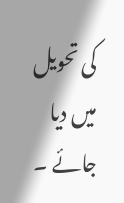کی تحویل میں دیا جائے ۔